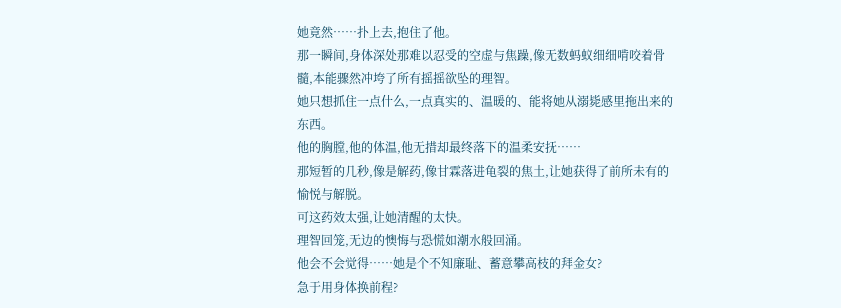她竟然……扑上去,抱住了他。
那一瞬间,身体深处那难以忍受的空虚与焦躁,像无数蚂蚁细细啃咬着骨髓,本能骤然冲垮了所有摇摇欲坠的理智。
她只想抓住一点什么,一点真实的、温暖的、能将她从溺毙感里拖出来的东西。
他的胸膛,他的体温,他无措却最终落下的温柔安抚……
那短暂的几秒,像是解药,像甘霖落进龟裂的焦土,让她获得了前所未有的愉悦与解脱。
可这药效太强,让她清醒的太快。
理智回笼,无边的懊悔与恐慌如潮水般回涌。
他会不会觉得……她是个不知廉耻、蓄意攀高枝的拜金女?
急于用身体换前程?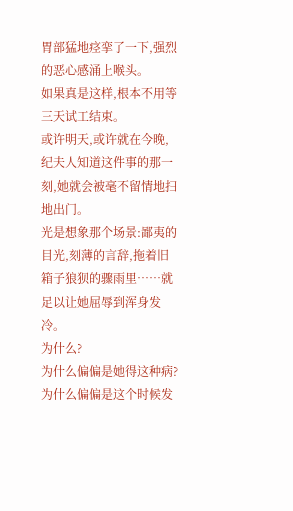胃部猛地痉挛了一下,强烈的恶心感涌上喉头。
如果真是这样,根本不用等三天试工结束。
或许明天,或许就在今晚,纪夫人知道这件事的那一刻,她就会被毫不留情地扫地出门。
光是想象那个场景:鄙夷的目光,刻薄的言辞,拖着旧箱子狼狈的骤雨里……就足以让她屈辱到浑身发冷。
为什么?
为什么偏偏是她得这种病?
为什么偏偏是这个时候发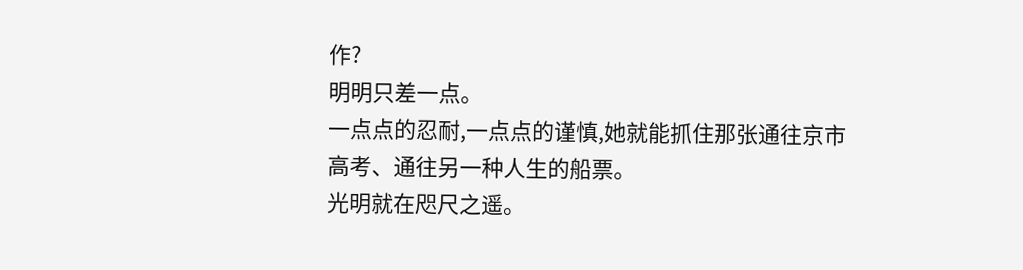作?
明明只差一点。
一点点的忍耐,一点点的谨慎,她就能抓住那张通往京市高考、通往另一种人生的船票。
光明就在咫尺之遥。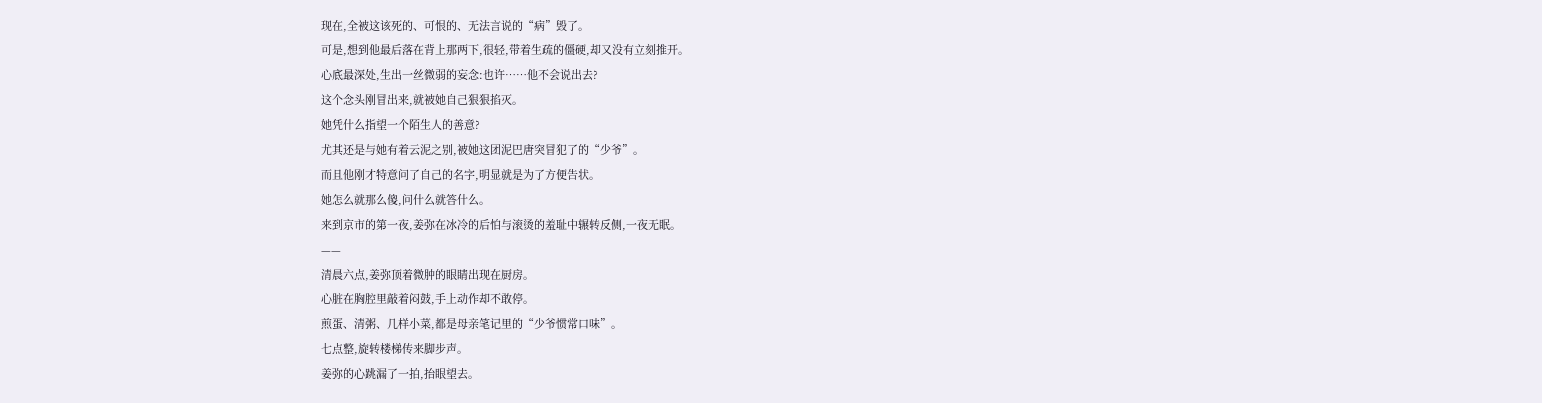现在,全被这该死的、可恨的、无法言说的“病”毁了。
可是,想到他最后落在背上那两下,很轻,带着生疏的僵硬,却又没有立刻推开。
心底最深处,生出一丝微弱的妄念:也许……他不会说出去?
这个念头刚冒出来,就被她自己狠狠掐灭。
她凭什么指望一个陌生人的善意?
尤其还是与她有着云泥之别,被她这团泥巴唐突冒犯了的“少爷”。
而且他刚才特意问了自己的名字,明显就是为了方便告状。
她怎么就那么傻,问什么就答什么。
来到京市的第一夜,姜弥在冰冷的后怕与滚烫的羞耻中辗转反侧,一夜无眠。
——
清晨六点,姜弥顶着微肿的眼睛出现在厨房。
心脏在胸腔里敲着闷鼓,手上动作却不敢停。
煎蛋、清粥、几样小菜,都是母亲笔记里的“少爷惯常口味”。
七点整,旋转楼梯传来脚步声。
姜弥的心跳漏了一拍,抬眼望去。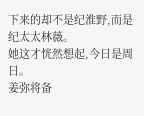下来的却不是纪淮野,而是纪太太林薇。
她这才恍然想起,今日是周日。
姜弥将备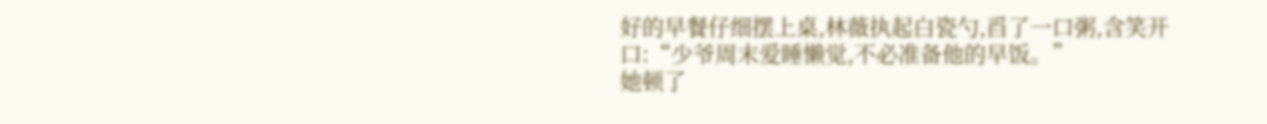好的早餐仔细摆上桌,林薇执起白瓷勺,舀了一口粥,含笑开口:“少爷周末爱睡懒觉,不必准备他的早饭。”
她顿了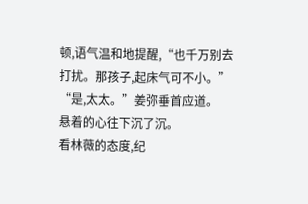顿,语气温和地提醒,“也千万别去打扰。那孩子,起床气可不小。”
“是,太太。”姜弥垂首应道。
悬着的心往下沉了沉。
看林薇的态度,纪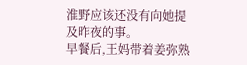淮野应该还没有向她提及昨夜的事。
早餐后,王妈带着姜弥熟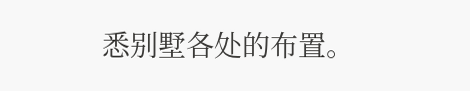悉别墅各处的布置。